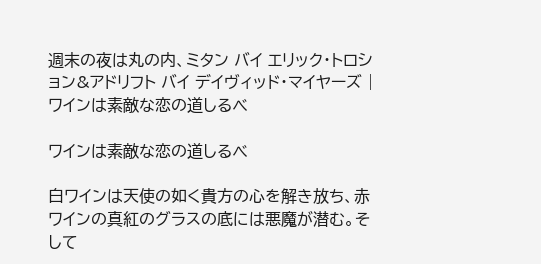週末の夜は丸の内、ミタン バイ エリック・トロション&アドリフト バイ デイヴィッド・マイヤーズ | ワインは素敵な恋の道しるべ

ワインは素敵な恋の道しるべ

白ワインは天使の如く貴方の心を解き放ち、赤ワインの真紅のグラスの底には悪魔が潜む。そして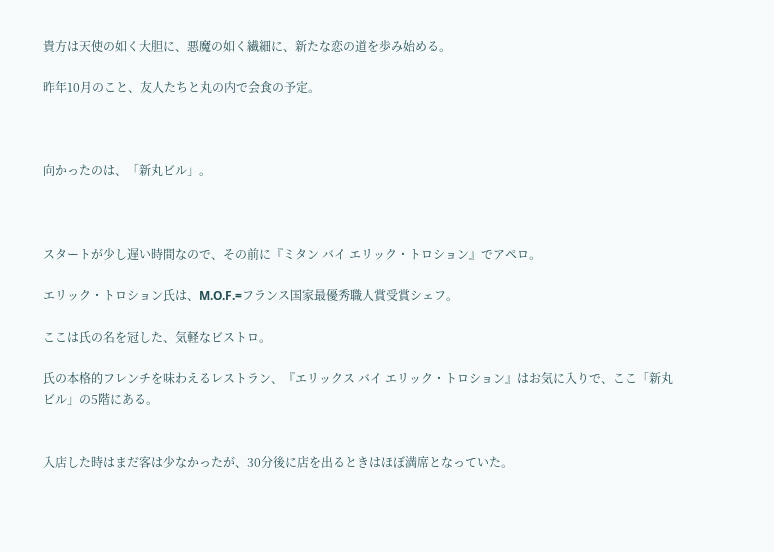貴方は天使の如く大胆に、悪魔の如く繊細に、新たな恋の道を歩み始める。

昨年10月のこと、友人たちと丸の内で会食の予定。



向かったのは、「新丸ビル」。



スタートが少し遅い時間なので、その前に『ミタン バイ エリック・トロション』でアペロ。

エリック・トロション氏は、M.O.F.=フランス国家最優秀職人賞受賞シェフ。

ここは氏の名を冠した、気軽なビストロ。

氏の本格的フレンチを味わえるレストラン、『エリックス バイ エリック・トロション』はお気に入りで、ここ「新丸ビル」の5階にある。


入店した時はまだ客は少なかったが、30分後に店を出るときはほぼ満席となっていた。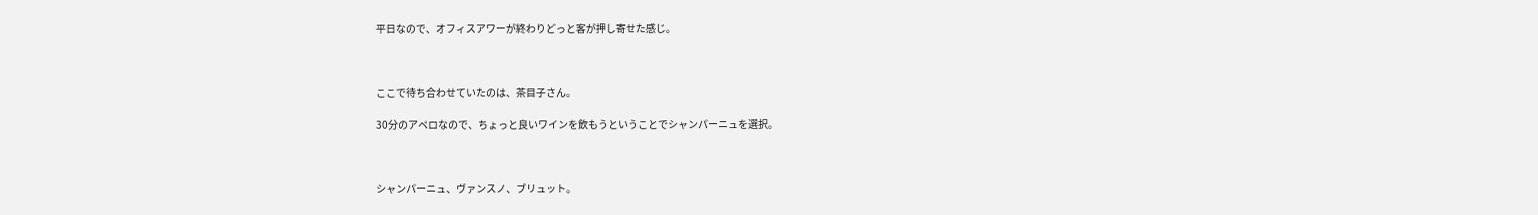平日なので、オフィスアワーが終わりどっと客が押し寄せた感じ。



ここで待ち合わせていたのは、茶目子さん。

30分のアペロなので、ちょっと良いワインを飲もうということでシャンパーニュを選択。



シャンパーニュ、ヴァンスノ、ブリュット。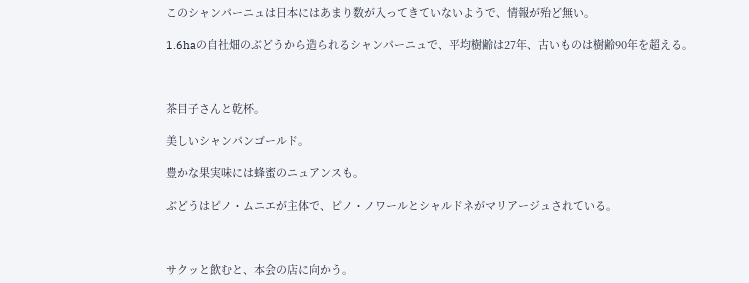このシャンパーニュは日本にはあまり数が入ってきていないようで、情報が殆ど無い。

1.6haの自社畑のぶどうから造られるシャンパーニュで、平均樹齢は27年、古いものは樹齢90年を超える。



茶目子さんと乾杯。

美しいシャンパンゴールド。

豊かな果実味には蜂蜜のニュアンスも。

ぶどうはピノ・ムニエが主体で、ピノ・ノワールとシャルドネがマリアージュされている。



サクッと飲むと、本会の店に向かう。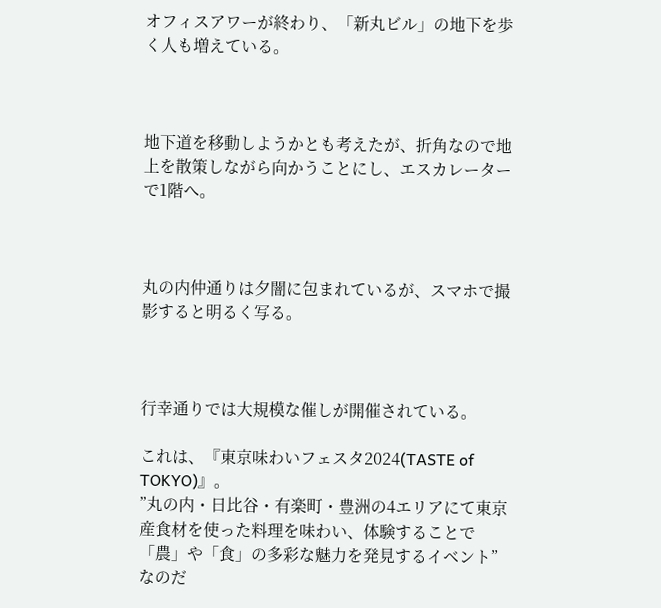オフィスアワーが終わり、「新丸ビル」の地下を歩く人も増えている。



地下道を移動しようかとも考えたが、折角なので地上を散策しながら向かうことにし、エスカレーターで1階へ。



丸の内仲通りは夕闇に包まれているが、スマホで撮影すると明るく写る。



行幸通りでは大規模な催しが開催されている。

これは、『東京味わいフェスタ2024(TASTE of TOKYO)』。
”丸の内・日比谷・有楽町・豊洲の4エリアにて東京産食材を使った料理を味わい、体験することで「農」や「食」の多彩な魅力を発見するイベント”なのだ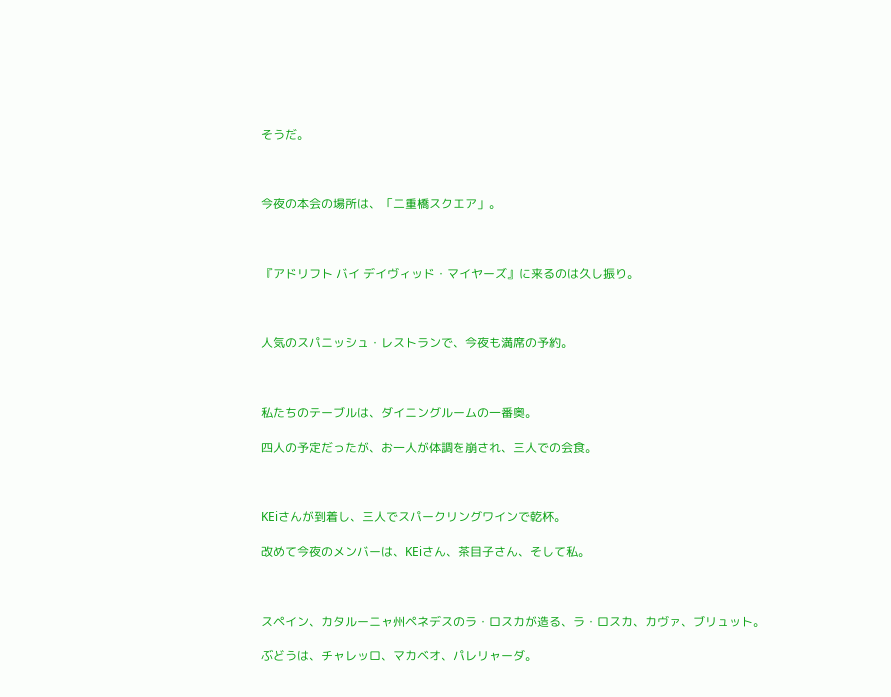そうだ。



今夜の本会の場所は、「二重橋スクエア」。



『アドリフト バイ デイヴィッド・マイヤーズ』に来るのは久し振り。



人気のスパニッシュ・レストランで、今夜も満席の予約。



私たちのテーブルは、ダイニングルームの一番奥。

四人の予定だったが、お一人が体調を崩され、三人での会食。



KEiさんが到着し、三人でスパークリングワインで乾杯。

改めて今夜のメンバーは、KEiさん、茶目子さん、そして私。



スペイン、カタルーニャ州ペネデスのラ・ロスカが造る、ラ・ロスカ、カヴァ、ブリュット。

ぶどうは、チャレッロ、マカベオ、パレリャーダ。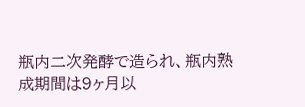瓶内二次発酵で造られ、瓶内熟成期間は9ヶ月以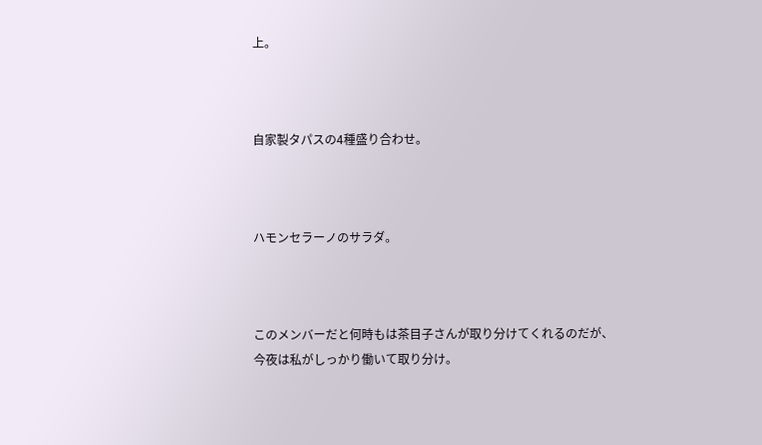上。



自家製タパスの4種盛り合わせ。



ハモンセラーノのサラダ。



このメンバーだと何時もは茶目子さんが取り分けてくれるのだが、今夜は私がしっかり働いて取り分け。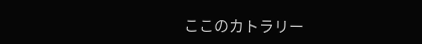ここのカトラリー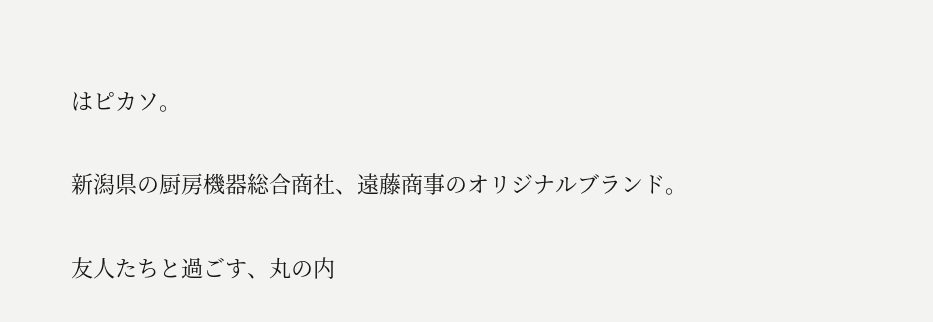はピカソ。

新潟県の厨房機器総合商社、遠藤商事のオリジナルブランド。

友人たちと過ごす、丸の内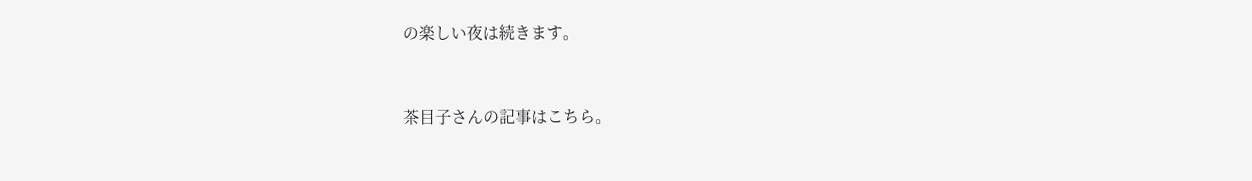の楽しい夜は続きます。



茶目子さんの記事はこちら。